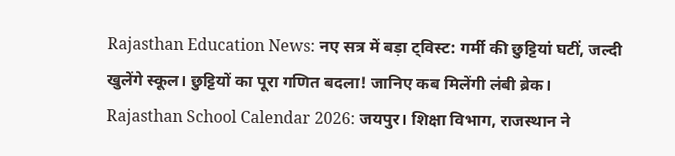Rajasthan Education News: नए सत्र में बड़ा ट्विस्ट: गर्मी की छुट्टियां घटीं, जल्दी खुलेंगे स्कूल। छुट्टियों का पूरा गणित बदला! जानिए कब मिलेंगी लंबी ब्रेक।
Rajasthan School Calendar 2026: जयपुर। शिक्षा विभाग, राजस्थान ने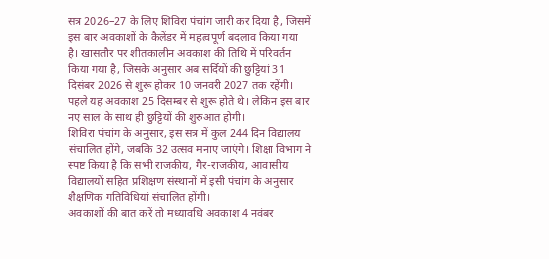सत्र 2026–27 के लिए शिविरा पंचांग जारी कर दिया है, जिसमें इस बार अवकाशों के कैलेंडर में महत्वपूर्ण बदलाव किया गया है। खासतौर पर शीतकालीन अवकाश की तिथि में परिवर्तन किया गया है, जिसके अनुसार अब सर्दियों की छुट्टियां 31 दिसंबर 2026 से शुरू होकर 10 जनवरी 2027 तक रहेंगी। पहले यह अवकाश 25 दिसम्बर से शुरू होते थे। लेकिन इस बार नए साल के साथ ही छुट्टियों की शुरुआत होगी।
शिविरा पंचांग के अनुसार, इस सत्र में कुल 244 दिन विद्यालय संचालित होंगे, जबकि 32 उत्सव मनाए जाएंगे। शिक्षा विभाग ने स्पष्ट किया है कि सभी राजकीय, गैर-राजकीय, आवासीय विद्यालयों सहित प्रशिक्षण संस्थानों में इसी पंचांग के अनुसार शैक्षणिक गतिविधियां संचालित होंगी।
अवकाशों की बात करें तो मध्यावधि अवकाश 4 नवंबर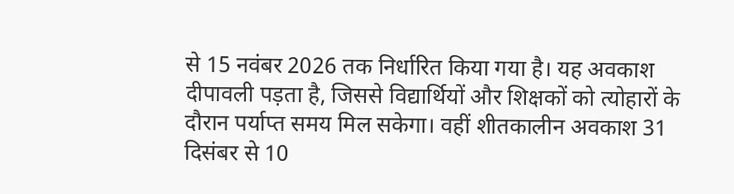से 15 नवंबर 2026 तक निर्धारित किया गया है। यह अवकाश दीपावली पड़ता है, जिससे विद्यार्थियों और शिक्षकों को त्योहारों के दौरान पर्याप्त समय मिल सकेगा। वहीं शीतकालीन अवकाश 31 दिसंबर से 10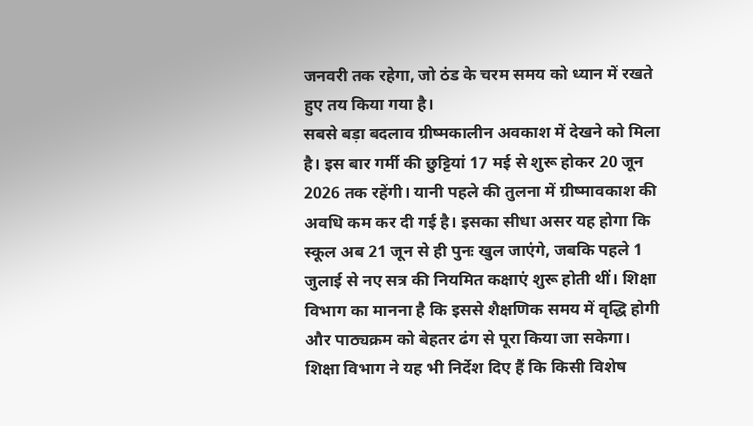जनवरी तक रहेगा, जो ठंड के चरम समय को ध्यान में रखते हुए तय किया गया है।
सबसे बड़ा बदलाव ग्रीष्मकालीन अवकाश में देखने को मिला है। इस बार गर्मी की छुट्टियां 17 मई से शुरू होकर 20 जून 2026 तक रहेंगी। यानी पहले की तुलना में ग्रीष्मावकाश की अवधि कम कर दी गई है। इसका सीधा असर यह होगा कि स्कूल अब 21 जून से ही पुनः खुल जाएंगे, जबकि पहले 1 जुलाई से नए सत्र की नियमित कक्षाएं शुरू होती थीं। शिक्षा विभाग का मानना है कि इससे शैक्षणिक समय में वृद्धि होगी और पाठ्यक्रम को बेहतर ढंग से पूरा किया जा सकेगा।
शिक्षा विभाग ने यह भी निर्देश दिए हैं कि किसी विशेष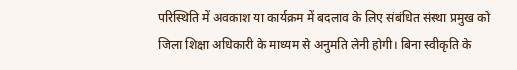परिस्थिति में अवकाश या कार्यक्रम में बदलाव के लिए संबंधित संस्था प्रमुख को जिला शिक्षा अधिकारी के माध्यम से अनुमति लेनी होगी। बिना स्वीकृति के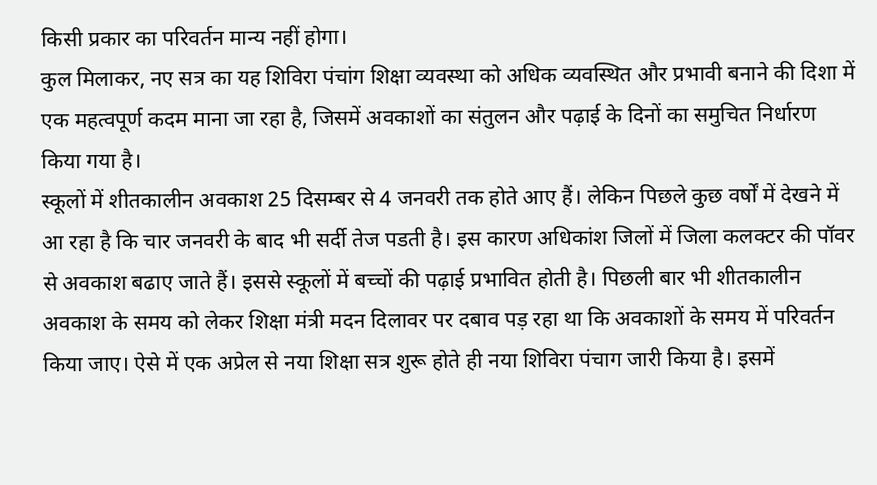किसी प्रकार का परिवर्तन मान्य नहीं होगा।
कुल मिलाकर, नए सत्र का यह शिविरा पंचांग शिक्षा व्यवस्था को अधिक व्यवस्थित और प्रभावी बनाने की दिशा में एक महत्वपूर्ण कदम माना जा रहा है, जिसमें अवकाशों का संतुलन और पढ़ाई के दिनों का समुचित निर्धारण किया गया है।
स्कूलों में शीतकालीन अवकाश 25 दिसम्बर से 4 जनवरी तक होते आए हैं। लेकिन पिछले कुछ वर्षों में देखने में आ रहा है कि चार जनवरी के बाद भी सर्दी तेज पडती है। इस कारण अधिकांश जिलों में जिला कलक्टर की पॉवर से अवकाश बढाए जाते हैं। इससे स्कूलों में बच्चों की पढ़ाई प्रभावित होती है। पिछली बार भी शीतकालीन अवकाश के समय को लेकर शिक्षा मंत्री मदन दिलावर पर दबाव पड़ रहा था कि अवकाशों के समय में परिवर्तन किया जाए। ऐसे में एक अप्रेल से नया शिक्षा सत्र शुरू होते ही नया शिविरा पंचाग जारी किया है। इसमें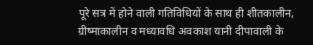पूरे सत्र में होने वाली गतिविधियों के साथ ही शीतकालीन, ग्रीष्माकालीन व मध्यावधि अवकाश यानी दीपावाली के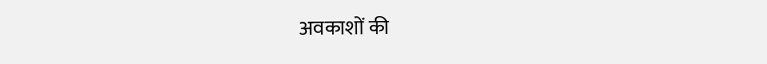अवकाशों की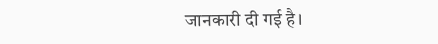जानकारी दी गई है।